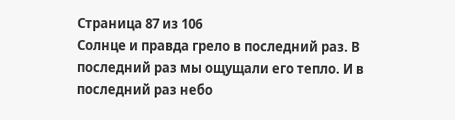Страница 87 из 106
Солнце и правда грело в последний раз. В последний раз мы ощущали его тепло. И в последний раз небо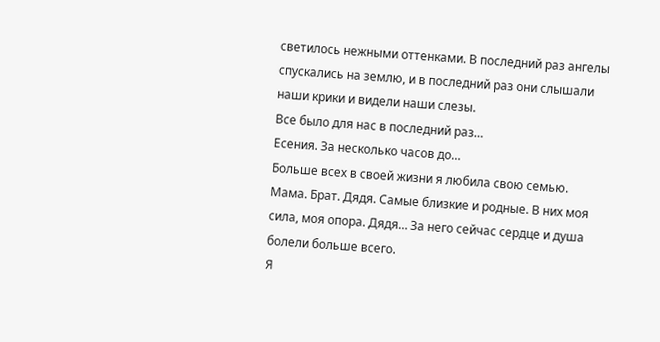светилось нежными оттенками. В последний раз ангелы спускались на землю, и в последний раз они слышали наши крики и видели наши слезы.
Все было для нас в последний раз…
Есения. За несколько часов до…
Больше всех в своей жизни я любила свою семью. Мама. Брат. Дядя. Самые близкие и родные. В них моя сила, моя опора. Дядя… За него сейчас сердце и душа болели больше всего.
Я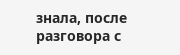знала, после разговора с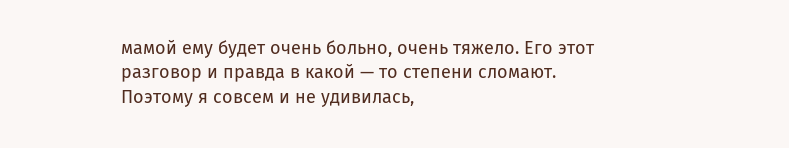мамой ему будет очень больно, очень тяжело. Его этот разговор и правда в какой — то степени сломают. Поэтому я совсем и не удивилась,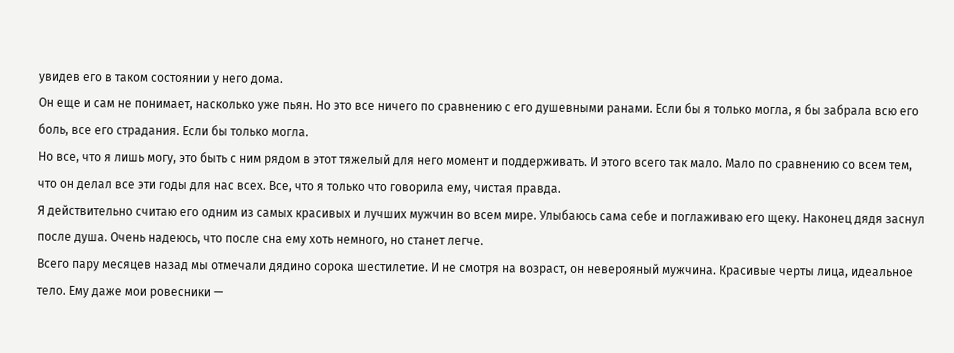увидев его в таком состоянии у него дома.
Он еще и сам не понимает, насколько уже пьян. Но это все ничего по сравнению с его душевными ранами. Если бы я только могла, я бы забрала всю его боль, все его страдания. Если бы только могла.
Но все, что я лишь могу, это быть с ним рядом в этот тяжелый для него момент и поддерживать. И этого всего так мало. Мало по сравнению со всем тем, что он делал все эти годы для нас всех. Все, что я только что говорила ему, чистая правда.
Я действительно считаю его одним из самых красивых и лучших мужчин во всем мире. Улыбаюсь сама себе и поглаживаю его щеку. Наконец дядя заснул после душа. Очень надеюсь, что после сна ему хоть немного, но станет легче.
Всего пару месяцев назад мы отмечали дядино сорока шестилетие. И не смотря на возраст, он неверояный мужчина. Красивые черты лица, идеальное тело. Ему даже мои ровесники —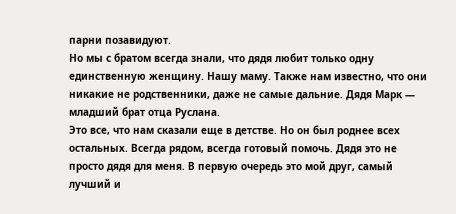парни позавидуют.
Но мы с братом всегда знали, что дядя любит только одну единственную женщину. Нашу маму. Также нам известно, что они никакие не родственники, даже не самые дальние. Дядя Марк — младший брат отца Руслана.
Это все, что нам сказали еще в детстве. Но он был роднее всех остальных. Всегда рядом, всегда готовый помочь. Дядя это не просто дядя для меня. В первую очередь это мой друг, самый лучший и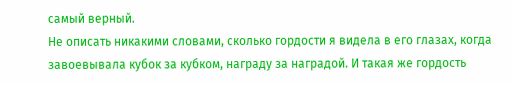самый верный.
Не описать никакими словами, сколько гордости я видела в его глазах, когда завоевывала кубок за кубком, награду за наградой. И такая же гордость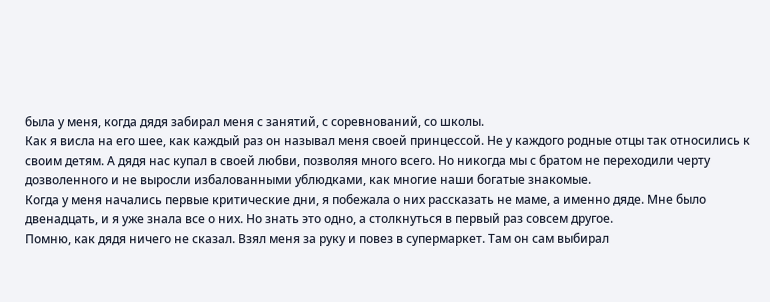была у меня, когда дядя забирал меня с занятий, с соревнований, со школы.
Как я висла на его шее, как каждый раз он называл меня своей принцессой. Не у каждого родные отцы так относились к своим детям. А дядя нас купал в своей любви, позволяя много всего. Но никогда мы с братом не переходили черту дозволенного и не выросли избалованными ублюдками, как многие наши богатые знакомые.
Когда у меня начались первые критические дни, я побежала о них рассказать не маме, а именно дяде. Мне было двенадцать, и я уже знала все о них. Но знать это одно, а столкнуться в первый раз совсем другое.
Помню, как дядя ничего не сказал. Взял меня за руку и повез в супермаркет. Там он сам выбирал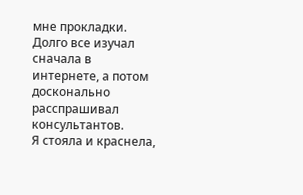мне прокладки. Долго все изучал сначала в интернете, а потом досконально расспрашивал консультантов.
Я стояла и краснела,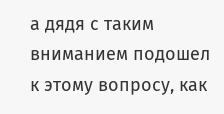а дядя с таким вниманием подошел к этому вопросу, как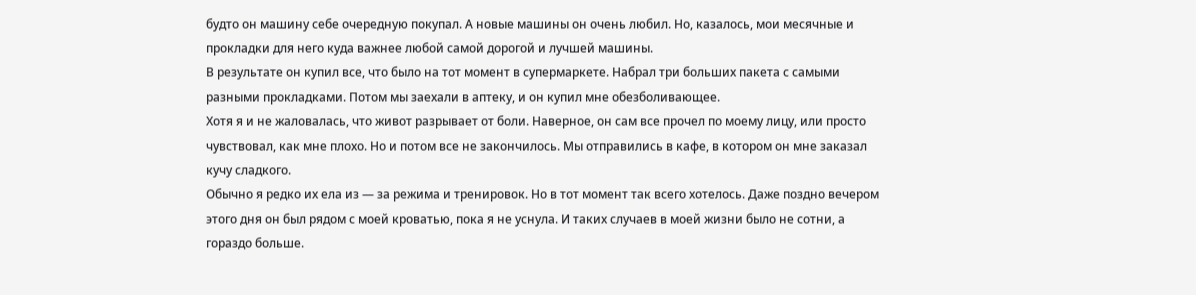будто он машину себе очередную покупал. А новые машины он очень любил. Но, казалось, мои месячные и прокладки для него куда важнее любой самой дорогой и лучшей машины.
В результате он купил все, что было на тот момент в супермаркете. Набрал три больших пакета с самыми разными прокладками. Потом мы заехали в аптеку, и он купил мне обезболивающее.
Хотя я и не жаловалась, что живот разрывает от боли. Наверное, он сам все прочел по моему лицу, или просто чувствовал, как мне плохо. Но и потом все не закончилось. Мы отправились в кафе, в котором он мне заказал кучу сладкого.
Обычно я редко их ела из — за режима и тренировок. Но в тот момент так всего хотелось. Даже поздно вечером этого дня он был рядом с моей кроватью, пока я не уснула. И таких случаев в моей жизни было не сотни, а гораздо больше.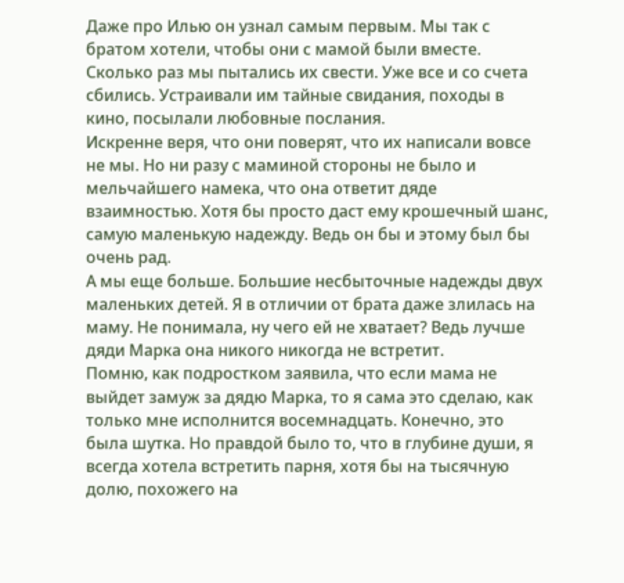Даже про Илью он узнал самым первым. Мы так с братом хотели, чтобы они с мамой были вместе. Сколько раз мы пытались их свести. Уже все и со счета сбились. Устраивали им тайные свидания, походы в кино, посылали любовные послания.
Искренне веря, что они поверят, что их написали вовсе не мы. Но ни разу с маминой стороны не было и мельчайшего намека, что она ответит дяде взаимностью. Хотя бы просто даст ему крошечный шанс, самую маленькую надежду. Ведь он бы и этому был бы очень рад.
А мы еще больше. Большие несбыточные надежды двух маленьких детей. Я в отличии от брата даже злилась на маму. Не понимала, ну чего ей не хватает? Ведь лучше дяди Марка она никого никогда не встретит.
Помню, как подростком заявила, что если мама не выйдет замуж за дядю Марка, то я сама это сделаю, как только мне исполнится восемнадцать. Конечно, это была шутка. Но правдой было то, что в глубине души, я всегда хотела встретить парня, хотя бы на тысячную долю, похожего на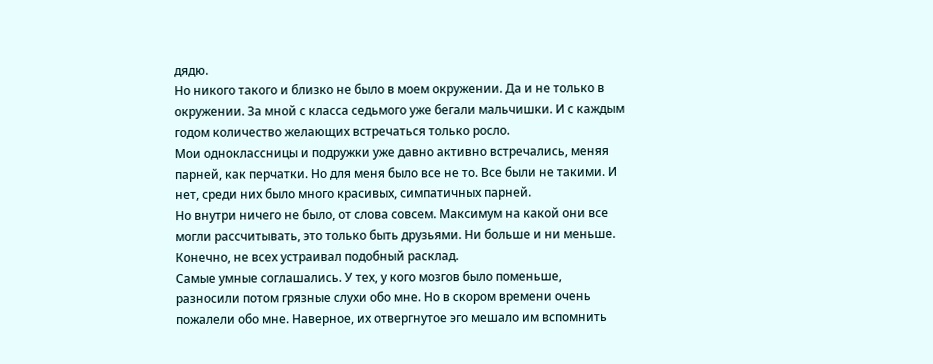дядю.
Но никого такого и близко не было в моем окружении. Да и не только в окружении. За мной с класса седьмого уже бегали мальчишки. И с каждым годом количество желающих встречаться только росло.
Мои одноклассницы и подружки уже давно активно встречались, меняя парней, как перчатки. Но для меня было все не то. Все были не такими. И нет, среди них было много красивых, симпатичных парней.
Но внутри ничего не было, от слова совсем. Максимум на какой они все могли рассчитывать, это только быть друзьями. Ни больше и ни меньше. Конечно, не всех устраивал подобный расклад.
Самые умные соглашались. У тех, у кого мозгов было поменьше, разносили потом грязные слухи обо мне. Но в скором времени очень пожалели обо мне. Наверное, их отвергнутое эго мешало им вспомнить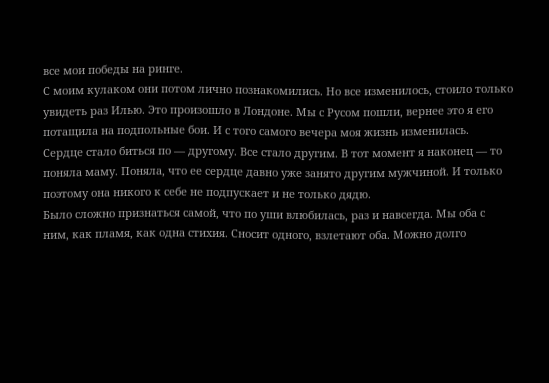все мои победы на ринге.
С моим кулаком они потом лично познакомились. Но все изменилось, стоило только увидеть раз Илью. Это произошло в Лондоне. Мы с Русом пошли, вернее это я его потащила на подпольные бои. И с того самого вечера моя жизнь изменилась.
Сердце стало биться по — другому. Все стало другим. В тот момент я наконец — то поняла маму. Поняла, что ее сердце давно уже занято другим мужчиной. И только поэтому она никого к себе не подпускает и не только дядю.
Было сложно признаться самой, что по уши влюбилась, раз и навсегда. Мы оба с ним, как пламя, как одна стихия. Сносит одного, взлетают оба. Можно долго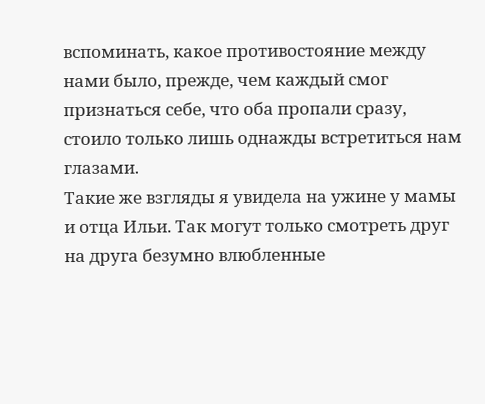вспоминать, какое противостояние между нами было, прежде, чем каждый смог признаться себе, что оба пропали сразу, стоило только лишь однажды встретиться нам глазами.
Такие же взгляды я увидела на ужине у мамы и отца Ильи. Так могут только смотреть друг на друга безумно влюбленные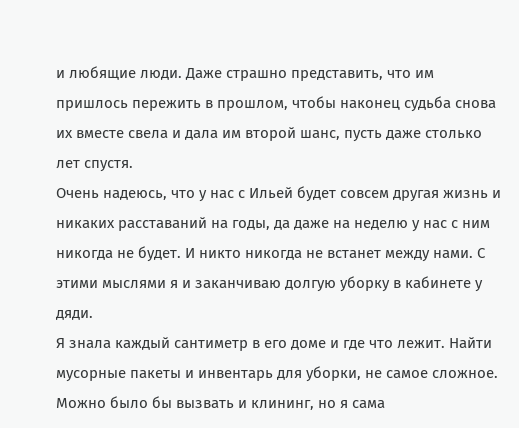и любящие люди. Даже страшно представить, что им пришлось пережить в прошлом, чтобы наконец судьба снова их вместе свела и дала им второй шанс, пусть даже столько лет спустя.
Очень надеюсь, что у нас с Ильей будет совсем другая жизнь и никаких расставаний на годы, да даже на неделю у нас с ним никогда не будет. И никто никогда не встанет между нами. С этими мыслями я и заканчиваю долгую уборку в кабинете у дяди.
Я знала каждый сантиметр в его доме и где что лежит. Найти мусорные пакеты и инвентарь для уборки, не самое сложное. Можно было бы вызвать и клининг, но я сама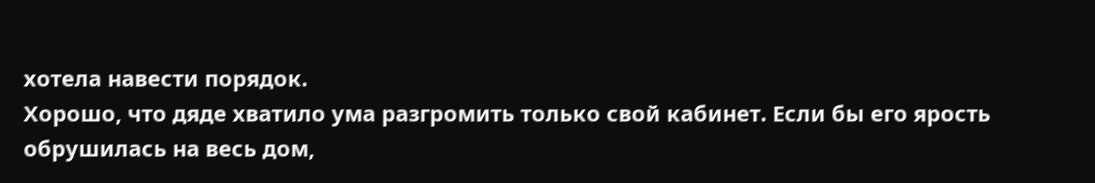хотела навести порядок.
Хорошо, что дяде хватило ума разгромить только свой кабинет. Если бы его ярость обрушилась на весь дом,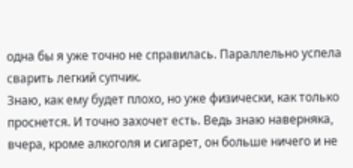одна бы я уже точно не справилась. Параллельно успела сварить легкий супчик.
Знаю, как ему будет плохо, но уже физически, как только проснется. И точно захочет есть. Ведь знаю наверняка, вчера, кроме алкоголя и сигарет, он больше ничего и не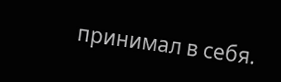принимал в себя.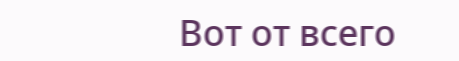Вот от всего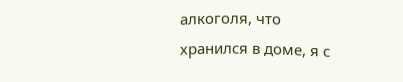алкоголя, что хранился в доме, я с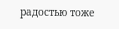радостью тоже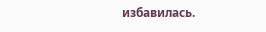избавилась.